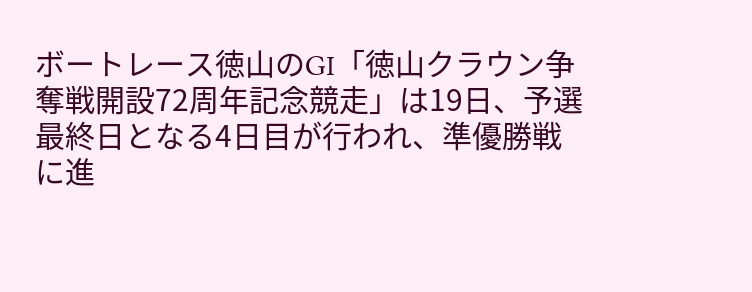ボートレース徳山のGⅠ「徳山クラウン争奪戦開設72周年記念競走」は19日、予選最終日となる4日目が行われ、準優勝戦に進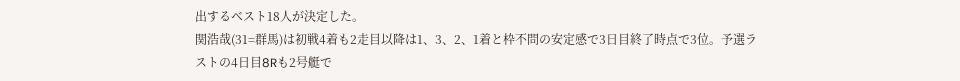出するベスト18人が決定した。
関浩哉(31=群馬)は初戦4着も2走目以降は1、3、2、1着と枠不問の安定感で3日目終了時点で3位。予選ラストの4日目8Rも2号艇で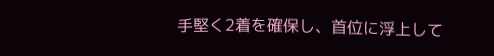手堅く2着を確保し、首位に浮上して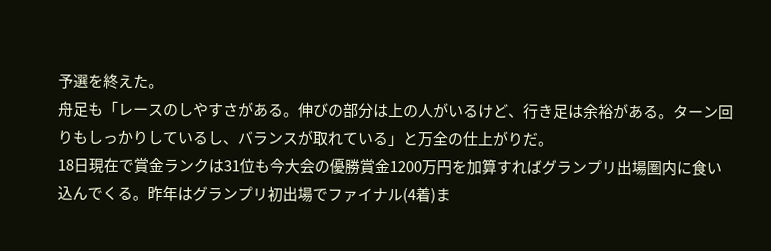予選を終えた。
舟足も「レースのしやすさがある。伸びの部分は上の人がいるけど、行き足は余裕がある。ターン回りもしっかりしているし、バランスが取れている」と万全の仕上がりだ。
18日現在で賞金ランクは31位も今大会の優勝賞金1200万円を加算すればグランプリ出場圏内に食い込んでくる。昨年はグランプリ初出場でファイナル(4着)ま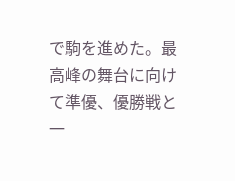で駒を進めた。最高峰の舞台に向けて準優、優勝戦と一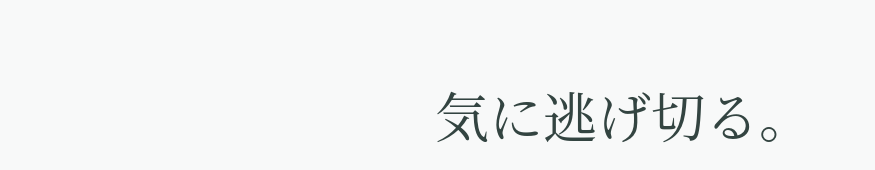気に逃げ切る。